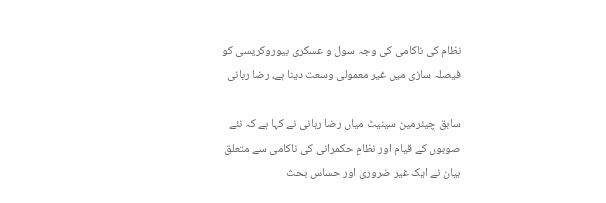نظام کی ناکامی کی وجہ سول و عسکری بیوروکریسی کو فیصلہ سازی میں غیر معمولی وسعت دینا ہے، رضا ربانی

سابق چیئرمین سینیٹ میاں رضا ربانی نے کہا ہے کہ نئے صوبوں کے قیام اور نظامِ حکمرانی کی ناکامی سے متعلق بیان نے ایک غیر ضروری اور حساس بحث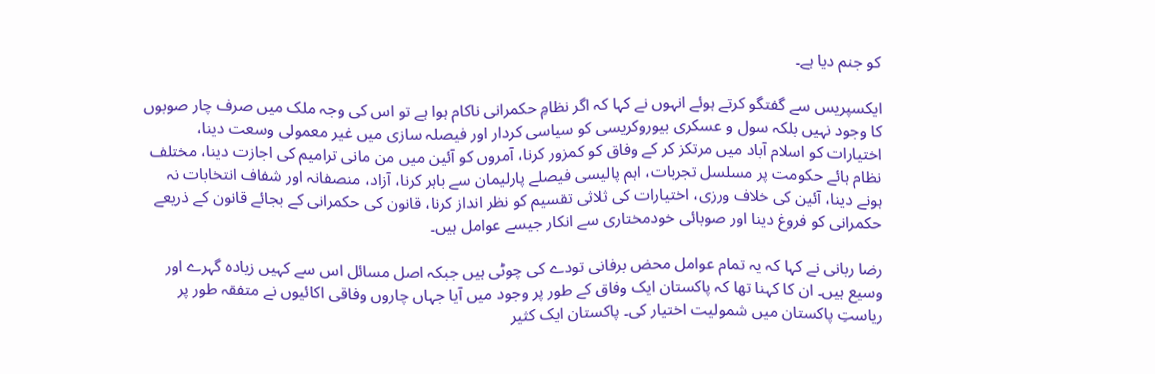کو جنم دیا ہے۔

ایکسپریس سے گفتگو کرتے ہوئے انہوں نے کہا کہ اگر نظامِ حکمرانی ناکام ہوا ہے تو اس کی وجہ ملک میں صرف چار صوبوں کا وجود نہیں بلکہ سول و عسکری بیوروکریسی کو سیاسی کردار اور فیصلہ سازی میں غیر معمولی وسعت دینا، اختیارات کو اسلام آباد میں مرتکز کر کے وفاق کو کمزور کرنا، آمروں کو آئین میں من مانی ترامیم کی اجازت دینا، مختلف نظام ہائے حکومت پر مسلسل تجربات، اہم پالیسی فیصلے پارلیمان سے باہر کرنا، آزاد، منصفانہ اور شفاف انتخابات نہ ہونے دینا، آئین کی خلاف ورزی، اختیارات کی ثلاثی تقسیم کو نظر انداز کرنا، قانون کی حکمرانی کے بجائے قانون کے ذریعے حکمرانی کو فروغ دینا اور صوبائی خودمختاری سے انکار جیسے عوامل ہیں۔

رضا ربانی نے کہا کہ یہ تمام عوامل محض برفانی تودے کی چوٹی ہیں جبکہ اصل مسائل اس سے کہیں زیادہ گہرے اور وسیع ہیں۔ ان کا کہنا تھا کہ پاکستان ایک وفاق کے طور پر وجود میں آیا جہاں چاروں وفاقی اکائیوں نے متفقہ طور پر ریاستِ پاکستان میں شمولیت اختیار کی۔ پاکستان ایک کثیر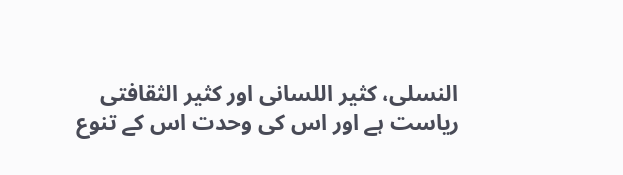النسلی، کثیر اللسانی اور کثیر الثقافتی ریاست ہے اور اس کی وحدت اس کے تنوع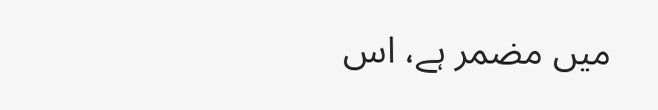میں مضمر ہے، اس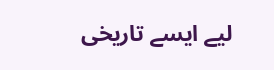لیے ایسے تاریخی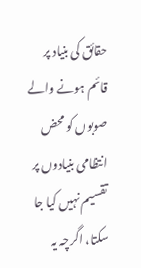حقائق کی بنیاد پر قائم ہونے والے صوبوں کو محض انتظامی بنیادوں پر تقسیم نہیں کیا جا سکتا، اگرچہ یہ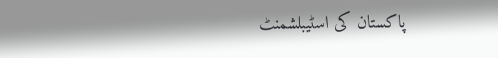پاکستان کی اسٹیبلشمنٹ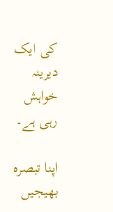کی ایک دیرینہ خواہش رہی ہے۔

اپنا تبصرہ بھیجیں